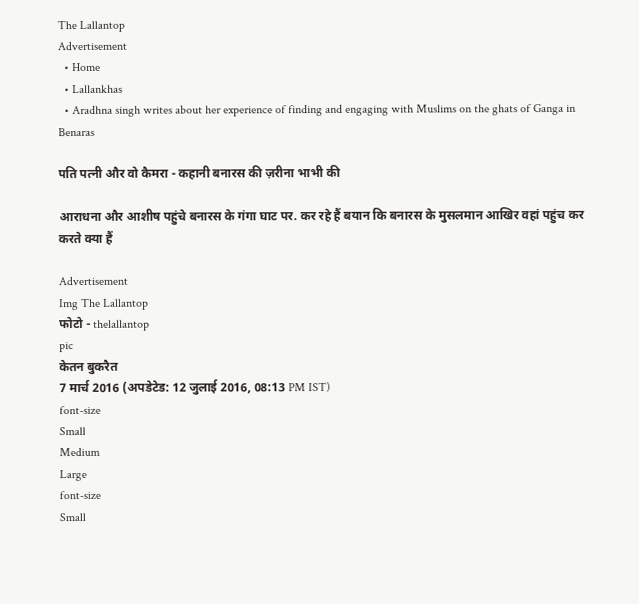The Lallantop
Advertisement
  • Home
  • Lallankhas
  • Aradhna singh writes about her experience of finding and engaging with Muslims on the ghats of Ganga in Benaras

पति पत्नी और वो कैमरा - कहानी बनारस की ज़रीना भाभी की

आराधना और आशीष पहुंचे बनारस के गंगा घाट पर. कर रहे हैं बयान कि बनारस के मुसलमान आखिर वहां पहुंच कर करते क्या हैं

Advertisement
Img The Lallantop
फोटो - thelallantop
pic
केतन बुकरैत
7 मार्च 2016 (अपडेटेड: 12 जुलाई 2016, 08:13 PM IST)
font-size
Small
Medium
Large
font-size
Small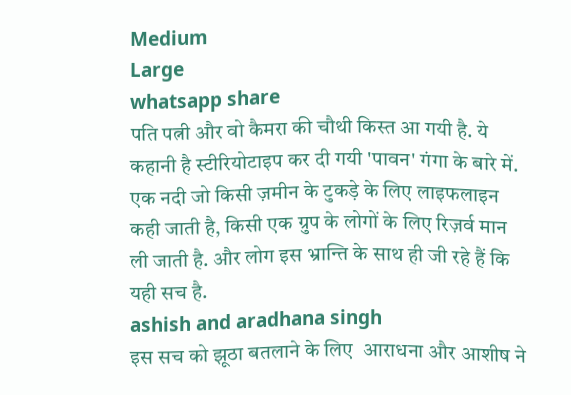Medium
Large
whatsapp share
पति पत्नी और वो कैमरा की चौथी किस्त आ गयी है. ये कहानी है स्टीरियोटाइप कर दी गयी 'पावन' गंगा के बारे में. एक नदी जो किसी ज़मीन के टुकड़े के लिए लाइफलाइन कही जाती है, किसी एक ग्रुप के लोगों के लिए रिज़र्व मान ली जाती है. और लोग इस भ्रान्ति के साथ ही जी रहे हैं कि यही सच है.
ashish and aradhana singh
इस सच को झूठा बतलाने के लिए  आराधना और आशीष ने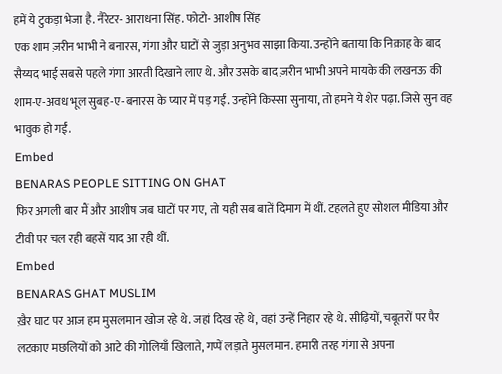हमें ये टुकड़ा भेजा है. नैरेटर- आराधना सिंह. फोटो- आशीष सिंह
एक शाम ज़रीन भाभी ने बनारस, गंगा और घाटों से जुड़ा अनुभव साझा किया. उन्होंने बताया कि निक़ाह के बाद सैय्यद भाई सबसे पहले गंगा आरती दिखाने लाए थे. और उसके बाद ज़रीन भाभी अपने मायके की लखनऊ की शाम-ए-अवध भूल सुबह-ए-बनारस के प्यार में पड़ गईं. उन्होंने किस्सा सुनाया, तो हमने ये शेर पढ़ा. जिसे सुन वह भावुक हो गईं.
Embed
BENARAS PEOPLE SITTING ON GHAT
फिर अगली बार मैं और आशीष जब घाटों पर गए, तो यही सब बातें दिमाग में थीं. टहलते हुए सोशल मीडिया और टीवी पर चल रही बहसें याद आ रही थीं.
Embed
BENARAS GHAT MUSLIM
ख़ैर घाट पर आज हम मुसलमान खोज रहे थे. जहां दिख रहे थे, वहां उन्हें निहार रहे थे. सीढ़ियों, चबूतरों पर पैर लटकाए मछलियों को आटे की गोलियाँ खिलाते, गप्पें लड़ाते मुसलमान. हमारी तरह गंगा से अपना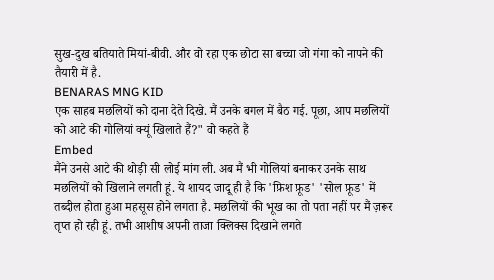सुख-दुख बतियाते मियां-बीवी. और वो रहा एक छोटा सा बच्चा जो गंगा को नापने की तैयारी में है.
BENARAS MNG KID
एक साहब मछलियों को दाना देते दिखे. मैं उनके बगल में बैठ गई. पूछा, आप मछलियों को आटे की गोलियां क्यूं खिलाते हैं?" वो कहते हैं
Embed
मैंने उनसे आटे की थोड़ी सी लोई मांग ली. अब मैं भी गोलियां बनाकर उनके साथ मछलियों को खिलाने लगती हूं. ये शायद जादू ही है कि 'फ़िश फ़ूड' 'सोल फ़ूड' में तब्दील होता हुआ महसूस होने लगता है. मछलियों की भूख का तो पता नहीं पर मैं ज़रूर तृप्त हो रही हूं. तभी आशीष अपनी ताजा क्लिक्स दिखाने लगते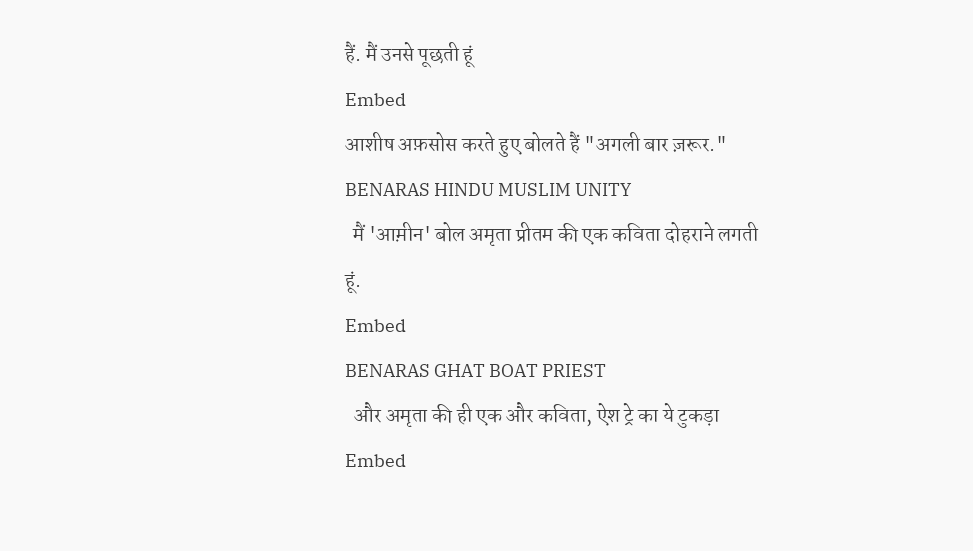हैं. मैं उनसे पूछती हूं
Embed
आशीष अफ़सोस करते हुए बोलते हैं "अगली बार ज़रूर."
BENARAS HINDU MUSLIM UNITY
  मैं 'आम़ीन' बोल अमृता प्रीतम की एक कविता दोहराने लगती हूं.
Embed
BENARAS GHAT BOAT PRIEST
  और अमृता की ही एक और कविता, ऐश ट्रे का ये टुकड़ा
Embed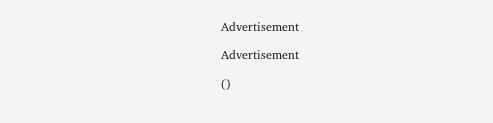Advertisement

Advertisement

()